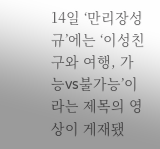14일 ‘만리장성규’에는 ‘이성친구와 여행, 가능vs불가능’이라는 제목의 영상이 게재됐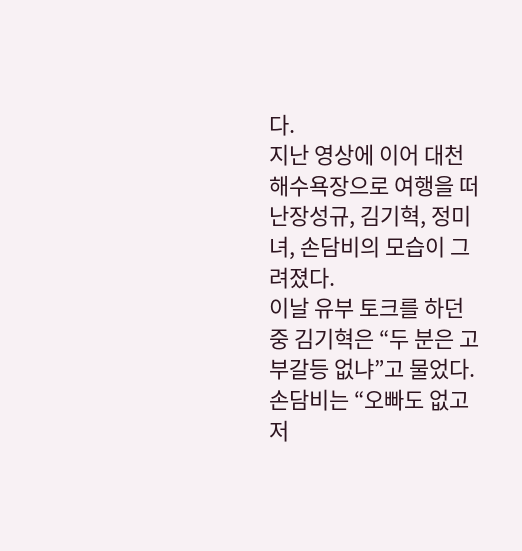다.
지난 영상에 이어 대천 해수욕장으로 여행을 떠난장성규, 김기혁, 정미녀, 손담비의 모습이 그려졌다.
이날 유부 토크를 하던 중 김기혁은 “두 분은 고부갈등 없냐”고 물었다. 손담비는 “오빠도 없고 저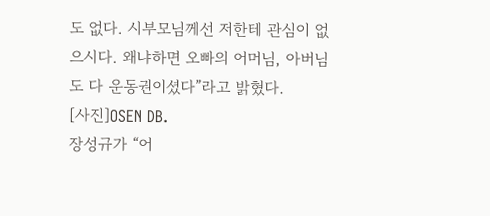도 없다. 시부모님께선 저한테 관심이 없으시다. 왜냐하면 오빠의 어머님, 아버님도 다 운동권이셨다”라고 밝혔다.
[사진]OSEN DB.
장성규가 “어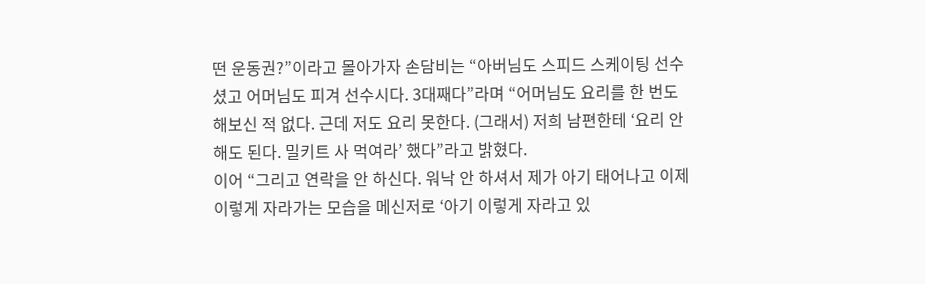떤 운동권?”이라고 몰아가자 손담비는 “아버님도 스피드 스케이팅 선수셨고 어머님도 피겨 선수시다. 3대째다”라며 “어머님도 요리를 한 번도 해보신 적 없다. 근데 저도 요리 못한다. (그래서) 저희 남편한테 ‘요리 안 해도 된다. 밀키트 사 먹여라’ 했다”라고 밝혔다.
이어 “그리고 연락을 안 하신다. 워낙 안 하셔서 제가 아기 태어나고 이제 이렇게 자라가는 모습을 메신저로 ‘아기 이렇게 자라고 있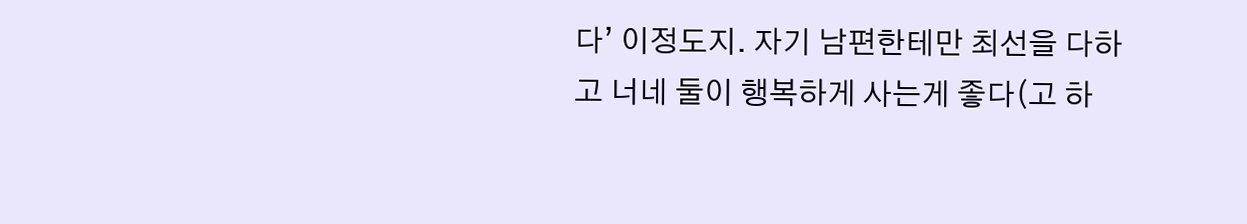다’ 이정도지. 자기 남편한테만 최선을 다하고 너네 둘이 행복하게 사는게 좋다(고 하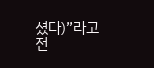셨다)”라고 전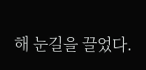해 눈길을 끌었다.